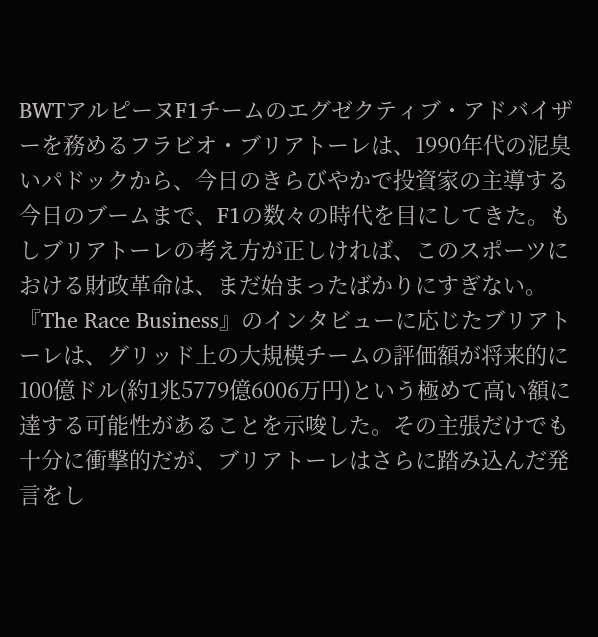BWTアルピーヌF1チームのエグゼクティブ・アドバイザーを務めるフラビオ・ブリアトーレは、1990年代の泥臭いパドックから、今日のきらびやかで投資家の主導する今日のブームまで、F1の数々の時代を目にしてきた。もしブリアトーレの考え方が正しければ、このスポーツにおける財政革命は、まだ始まったばかりにすぎない。
『The Race Business』のインタビューに応じたブリアトーレは、グリッド上の大規模チームの評価額が将来的に100億ドル(約1兆5779億6006万円)という極めて高い額に達する可能性があることを示唆した。その主張だけでも十分に衝撃的だが、ブリアトーレはさらに踏み込んだ発言をし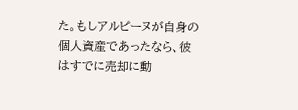た。もしアルピーヌが自身の個人資産であったなら、彼はすでに売却に動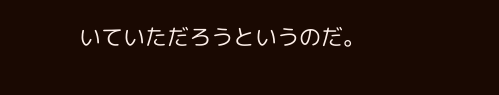いていただろうというのだ。